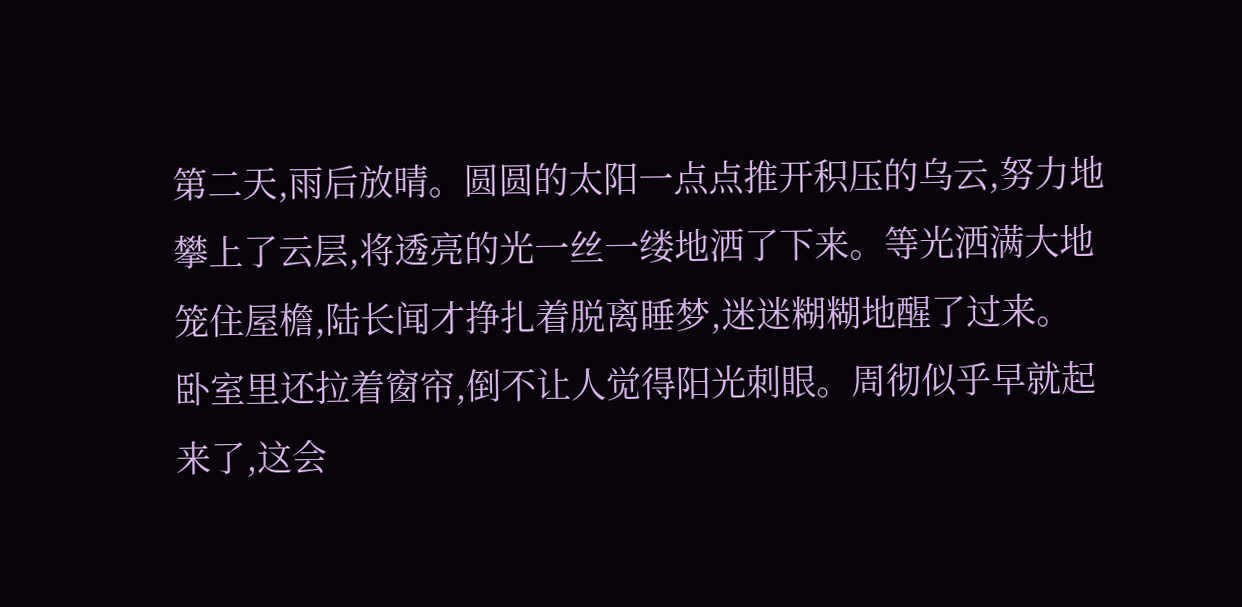第二天,雨后放晴。圆圆的太阳一点点推开积压的乌云,努力地攀上了云层,将透亮的光一丝一缕地洒了下来。等光洒满大地笼住屋檐,陆长闻才挣扎着脱离睡梦,迷迷糊糊地醒了过来。
卧室里还拉着窗帘,倒不让人觉得阳光刺眼。周彻似乎早就起来了,这会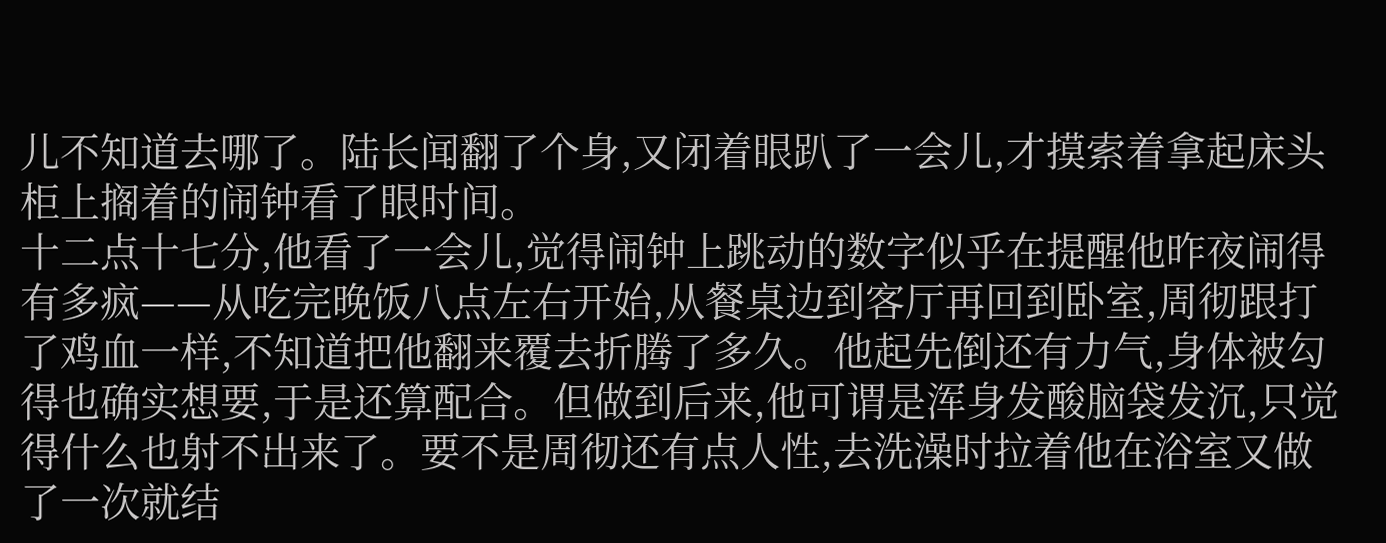儿不知道去哪了。陆长闻翻了个身,又闭着眼趴了一会儿,才摸索着拿起床头柜上搁着的闹钟看了眼时间。
十二点十七分,他看了一会儿,觉得闹钟上跳动的数字似乎在提醒他昨夜闹得有多疯——从吃完晚饭八点左右开始,从餐桌边到客厅再回到卧室,周彻跟打了鸡血一样,不知道把他翻来覆去折腾了多久。他起先倒还有力气,身体被勾得也确实想要,于是还算配合。但做到后来,他可谓是浑身发酸脑袋发沉,只觉得什么也射不出来了。要不是周彻还有点人性,去洗澡时拉着他在浴室又做了一次就结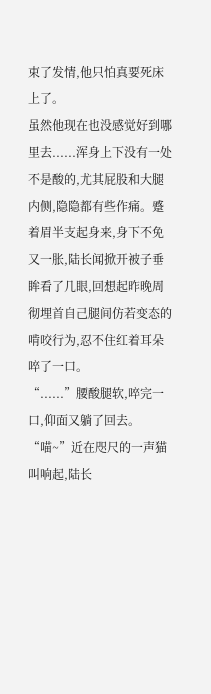束了发情,他只怕真要死床上了。
虽然他现在也没感觉好到哪里去......浑身上下没有一处不是酸的,尤其屁股和大腿内侧,隐隐都有些作痛。蹙着眉半支起身来,身下不免又一胀,陆长闻掀开被子垂眸看了几眼,回想起昨晚周彻埋首自己腿间仿若变态的啃咬行为,忍不住红着耳朵啐了一口。
“......”腰酸腿软,啐完一口,仰面又躺了回去。
“喵~”近在咫尺的一声猫叫响起,陆长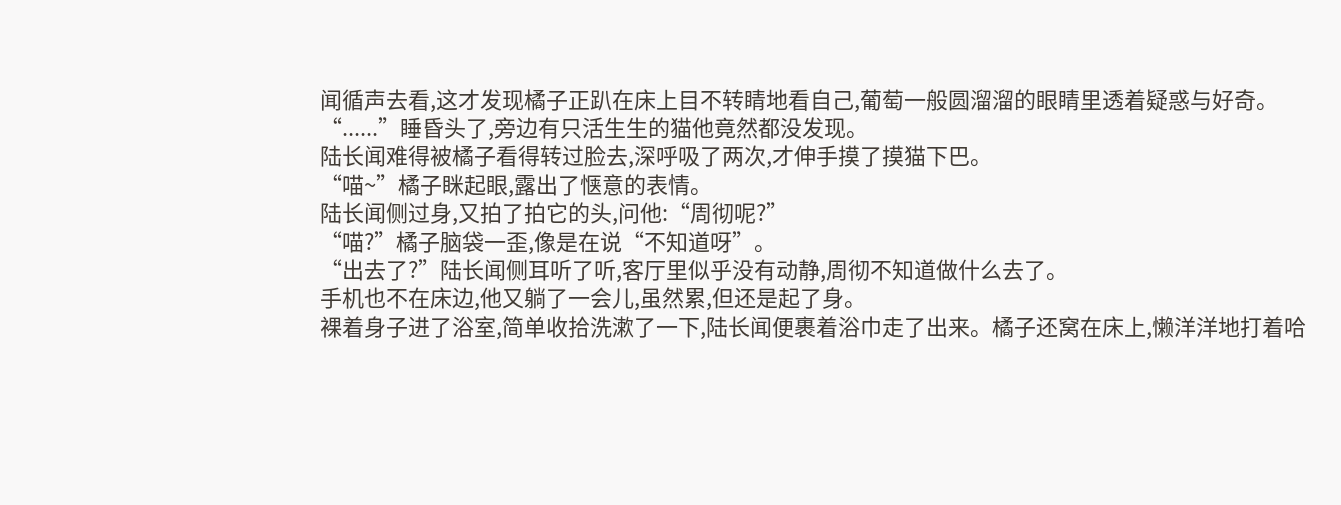闻循声去看,这才发现橘子正趴在床上目不转睛地看自己,葡萄一般圆溜溜的眼睛里透着疑惑与好奇。
“......”睡昏头了,旁边有只活生生的猫他竟然都没发现。
陆长闻难得被橘子看得转过脸去,深呼吸了两次,才伸手摸了摸猫下巴。
“喵~”橘子眯起眼,露出了惬意的表情。
陆长闻侧过身,又拍了拍它的头,问他:“周彻呢?”
“喵?”橘子脑袋一歪,像是在说“不知道呀”。
“出去了?”陆长闻侧耳听了听,客厅里似乎没有动静,周彻不知道做什么去了。
手机也不在床边,他又躺了一会儿,虽然累,但还是起了身。
裸着身子进了浴室,简单收拾洗漱了一下,陆长闻便裹着浴巾走了出来。橘子还窝在床上,懒洋洋地打着哈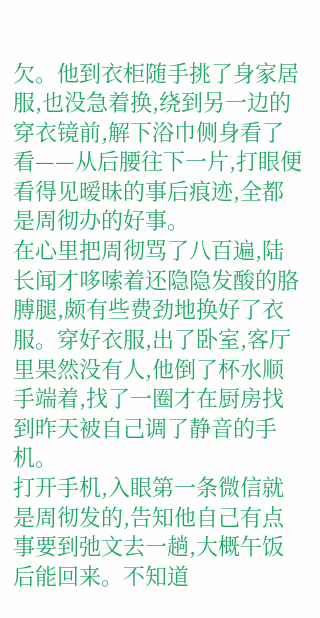欠。他到衣柜随手挑了身家居服,也没急着换,绕到另一边的穿衣镜前,解下浴巾侧身看了看——从后腰往下一片,打眼便看得见暧昧的事后痕迹,全都是周彻办的好事。
在心里把周彻骂了八百遍,陆长闻才哆嗦着还隐隐发酸的胳膊腿,颇有些费劲地换好了衣服。穿好衣服,出了卧室,客厅里果然没有人,他倒了杯水顺手端着,找了一圈才在厨房找到昨天被自己调了静音的手机。
打开手机,入眼第一条微信就是周彻发的,告知他自己有点事要到弛文去一趟,大概午饭后能回来。不知道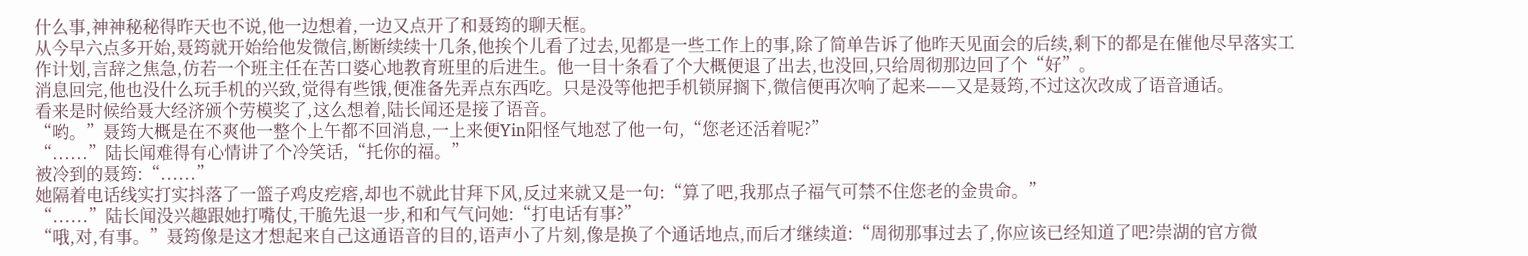什么事,神神秘秘得昨天也不说,他一边想着,一边又点开了和聂筠的聊天框。
从今早六点多开始,聂筠就开始给他发微信,断断续续十几条,他挨个儿看了过去,见都是一些工作上的事,除了简单告诉了他昨天见面会的后续,剩下的都是在催他尽早落实工作计划,言辞之焦急,仿若一个班主任在苦口婆心地教育班里的后进生。他一目十条看了个大概便退了出去,也没回,只给周彻那边回了个“好”。
消息回完,他也没什么玩手机的兴致,觉得有些饿,便准备先弄点东西吃。只是没等他把手机锁屏搁下,微信便再次响了起来——又是聂筠,不过这次改成了语音通话。
看来是时候给聂大经济颁个劳模奖了,这么想着,陆长闻还是接了语音。
“哟。”聂筠大概是在不爽他一整个上午都不回消息,一上来便Yin阳怪气地怼了他一句,“您老还活着呢?”
“......”陆长闻难得有心情讲了个冷笑话,“托你的福。”
被冷到的聂筠:“......”
她隔着电话线实打实抖落了一篮子鸡皮疙瘩,却也不就此甘拜下风,反过来就又是一句:“算了吧,我那点子福气可禁不住您老的金贵命。”
“......”陆长闻没兴趣跟她打嘴仗,干脆先退一步,和和气气问她:“打电话有事?”
“哦,对,有事。”聂筠像是这才想起来自己这通语音的目的,语声小了片刻,像是换了个通话地点,而后才继续道:“周彻那事过去了,你应该已经知道了吧?崇湖的官方微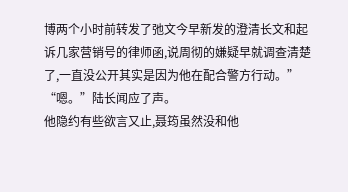博两个小时前转发了弛文今早新发的澄清长文和起诉几家营销号的律师函,说周彻的嫌疑早就调查清楚了,一直没公开其实是因为他在配合警方行动。”
“嗯。”陆长闻应了声。
他隐约有些欲言又止,聂筠虽然没和他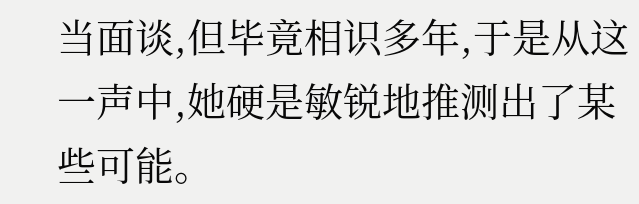当面谈,但毕竟相识多年,于是从这一声中,她硬是敏锐地推测出了某些可能。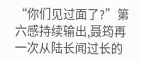“你们见过面了?”第六感持续输出,聂筠再一次从陆长闻过长的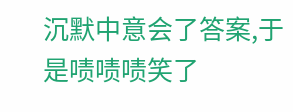沉默中意会了答案,于是啧啧啧笑了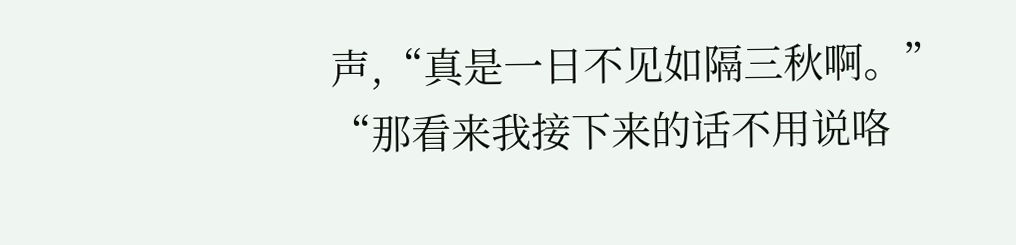声,“真是一日不见如隔三秋啊。”
“那看来我接下来的话不用说咯